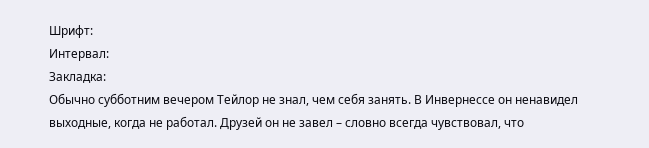Шрифт:
Интервал:
Закладка:
Обычно субботним вечером Тейлор не знал, чем себя занять. В Инвернессе он ненавидел выходные, когда не работал. Друзей он не завел – словно всегда чувствовал, что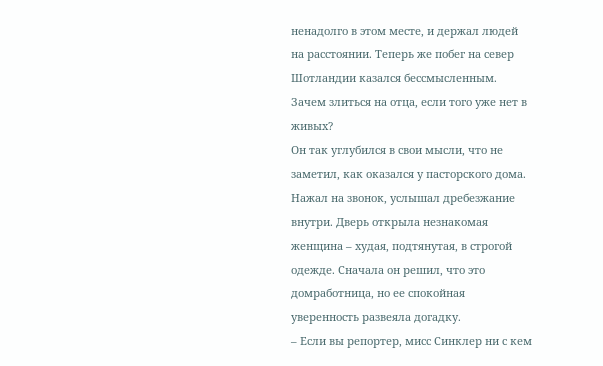ненадолго в этом месте, и держал людей на расстоянии. Теперь же побег на север Шотландии казался бессмысленным. Зачем злиться на отца, если того уже нет в живых?
Он так углубился в свои мысли, что не заметил, как оказался у пасторского дома. Нажал на звонок, услышал дребезжание внутри. Дверь открыла незнакомая женщина – худая, подтянутая, в строгой одежде. Сначала он решил, что это домработница, но ее спокойная уверенность развеяла догадку.
– Если вы репортер, мисс Синклер ни с кем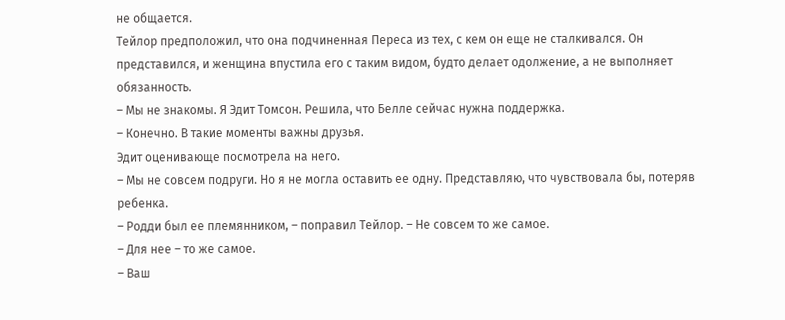не общается.
Тейлор предположил, что она подчиненная Переса из тех, с кем он еще не сталкивался. Он представился, и женщина впустила его с таким видом, будто делает одолжение, а не выполняет обязанность.
– Мы не знакомы. Я Эдит Томсон. Решила, что Белле сейчас нужна поддержка.
– Конечно. В такие моменты важны друзья.
Эдит оценивающе посмотрела на него.
– Мы не совсем подруги. Но я не могла оставить ее одну. Представляю, что чувствовала бы, потеряв ребенка.
– Родди был ее племянником, – поправил Тейлор. – Не совсем то же самое.
– Для нее – то же самое.
– Ваш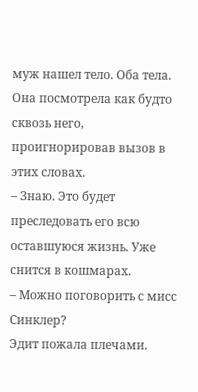муж нашел тело. Оба тела.
Она посмотрела как будто сквозь него, проигнорировав вызов в этих словах.
– Знаю. Это будет преследовать его всю оставшуюся жизнь. Уже снится в кошмарах.
– Можно поговорить с мисс Синклер?
Эдит пожала плечами.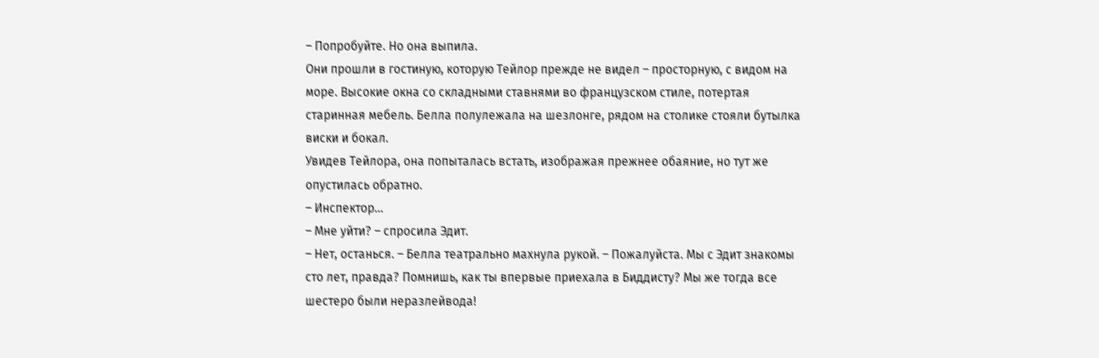– Попробуйте. Но она выпила.
Они прошли в гостиную, которую Тейлор прежде не видел – просторную, с видом на море. Высокие окна со складными ставнями во французском стиле, потертая старинная мебель. Белла полулежала на шезлонге, рядом на столике стояли бутылка виски и бокал.
Увидев Тейлора, она попыталась встать, изображая прежнее обаяние, но тут же опустилась обратно.
– Инспектор…
– Мне уйти? – спросила Эдит.
– Нет, останься. – Белла театрально махнула рукой. – Пожалуйста. Мы с Эдит знакомы сто лет, правда? Помнишь, как ты впервые приехала в Биддисту? Мы же тогда все шестеро были неразлейвода!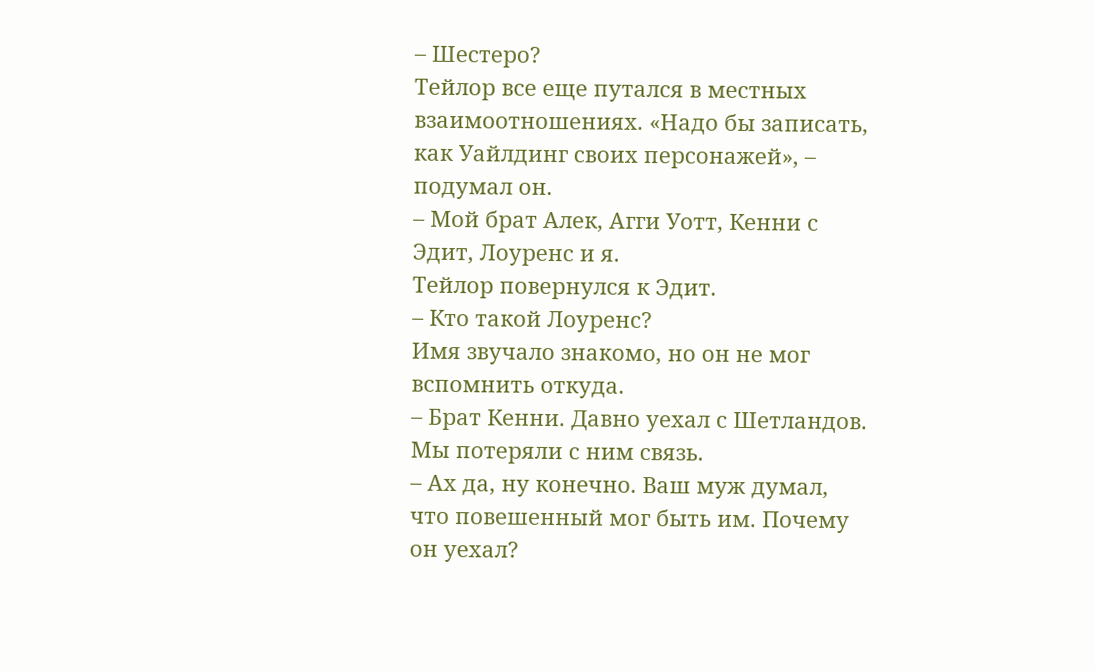– Шестеро?
Тейлор все еще путался в местных взаимоотношениях. «Надо бы записать, как Уайлдинг своих персонажей», – подумал он.
– Мой брат Алек, Агги Уотт, Кенни с Эдит, Лоуренс и я.
Тейлор повернулся к Эдит.
– Кто такой Лоуренс?
Имя звучало знакомо, но он не мог вспомнить откуда.
– Брат Кенни. Давно уехал с Шетландов. Мы потеряли с ним связь.
– Ах да, ну конечно. Ваш муж думал, что повешенный мог быть им. Почему он уехал?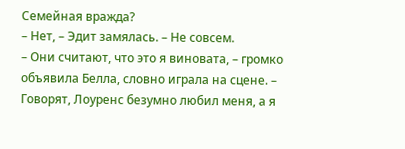Семейная вражда?
– Нет, – Эдит замялась. – Не совсем.
– Они считают, что это я виновата, – громко объявила Белла, словно играла на сцене. – Говорят, Лоуренс безумно любил меня, а я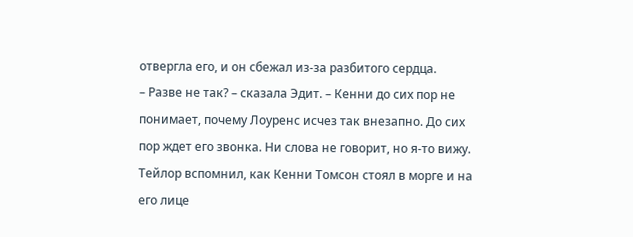отвергла его, и он сбежал из-за разбитого сердца.
– Разве не так? – сказала Эдит. – Кенни до сих пор не понимает, почему Лоуренс исчез так внезапно. До сих пор ждет его звонка. Ни слова не говорит, но я-то вижу.
Тейлор вспомнил, как Кенни Томсон стоял в морге и на его лице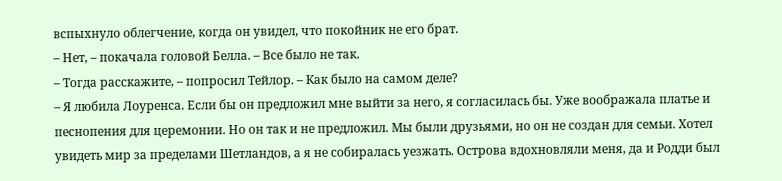вспыхнуло облегчение, когда он увидел, что покойник не его брат.
– Нет, – покачала головой Белла. – Все было не так.
– Тогда расскажите, – попросил Тейлор. – Как было на самом деле?
– Я любила Лоуренса. Если бы он предложил мне выйти за него, я согласилась бы. Уже воображала платье и песнопения для церемонии. Но он так и не предложил. Мы были друзьями, но он не создан для семьи. Хотел увидеть мир за пределами Шетландов, а я не собиралась уезжать. Острова вдохновляли меня, да и Родди был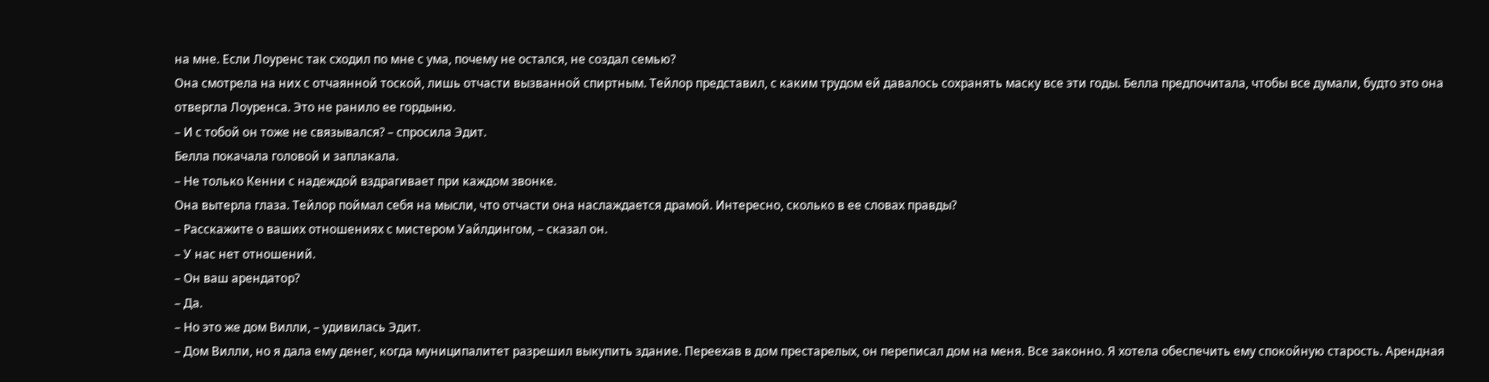на мне. Если Лоуренс так сходил по мне с ума, почему не остался, не создал семью?
Она смотрела на них с отчаянной тоской, лишь отчасти вызванной спиртным. Тейлор представил, с каким трудом ей давалось сохранять маску все эти годы. Белла предпочитала, чтобы все думали, будто это она отвергла Лоуренса. Это не ранило ее гордыню.
– И с тобой он тоже не связывался? – спросила Эдит.
Белла покачала головой и заплакала.
– Не только Кенни с надеждой вздрагивает при каждом звонке.
Она вытерла глаза. Тейлор поймал себя на мысли, что отчасти она наслаждается драмой. Интересно, сколько в ее словах правды?
– Расскажите о ваших отношениях с мистером Уайлдингом, – сказал он.
– У нас нет отношений.
– Он ваш арендатор?
– Да.
– Но это же дом Вилли, – удивилась Эдит.
– Дом Вилли, но я дала ему денег, когда муниципалитет разрешил выкупить здание. Переехав в дом престарелых, он переписал дом на меня. Все законно. Я хотела обеспечить ему спокойную старость. Арендная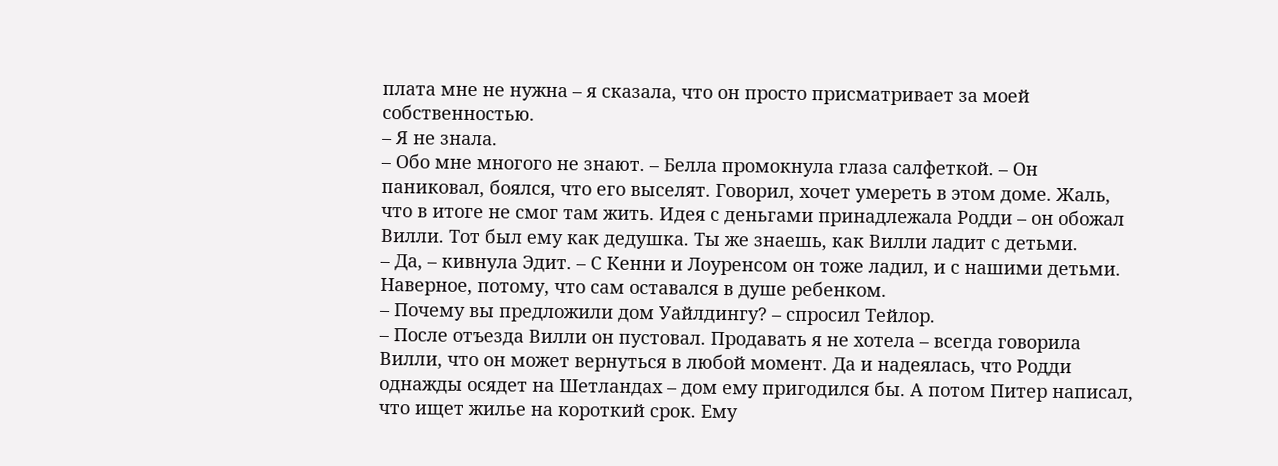плата мне не нужна – я сказала, что он просто присматривает за моей собственностью.
– Я не знала.
– Обо мне многого не знают. – Белла промокнула глаза салфеткой. – Он паниковал, боялся, что его выселят. Говорил, хочет умереть в этом доме. Жаль, что в итоге не смог там жить. Идея с деньгами принадлежала Родди – он обожал Вилли. Тот был ему как дедушка. Ты же знаешь, как Вилли ладит с детьми.
– Да, – кивнула Эдит. – С Кенни и Лоуренсом он тоже ладил, и с нашими детьми. Наверное, потому, что сам оставался в душе ребенком.
– Почему вы предложили дом Уайлдингу? – спросил Тейлор.
– После отъезда Вилли он пустовал. Продавать я не хотела – всегда говорила Вилли, что он может вернуться в любой момент. Да и надеялась, что Родди однажды осядет на Шетландах – дом ему пригодился бы. А потом Питер написал, что ищет жилье на короткий срок. Ему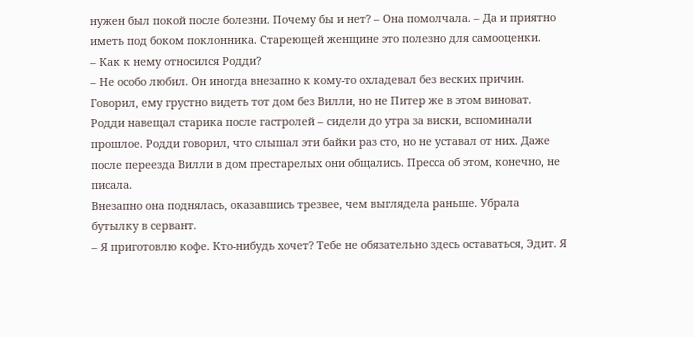нужен был покой после болезни. Почему бы и нет? – Она помолчала. – Да и приятно иметь под боком поклонника. Стареющей женщине это полезно для самооценки.
– Как к нему относился Родди?
– Не особо любил. Он иногда внезапно к кому-то охладевал без веских причин. Говорил, ему грустно видеть тот дом без Вилли, но не Питер же в этом виноват. Родди навещал старика после гастролей – сидели до утра за виски, вспоминали прошлое. Родди говорил, что слышал эти байки раз сто, но не уставал от них. Даже после переезда Вилли в дом престарелых они общались. Пресса об этом, конечно, не писала.
Внезапно она поднялась, оказавшись трезвее, чем выглядела раньше. Убрала бутылку в сервант.
– Я приготовлю кофе. Кто-нибудь хочет? Тебе не обязательно здесь оставаться, Эдит. Я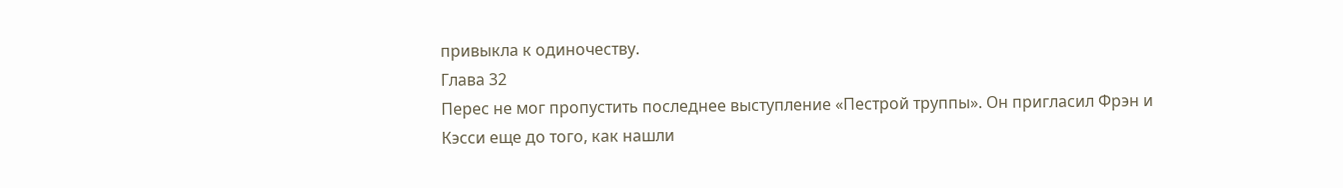привыкла к одиночеству.
Глава 32
Перес не мог пропустить последнее выступление «Пестрой труппы». Он пригласил Фрэн и Кэсси еще до того, как нашли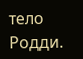тело Родди.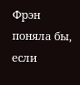Фрэн поняла бы, если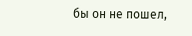бы он не пошел,